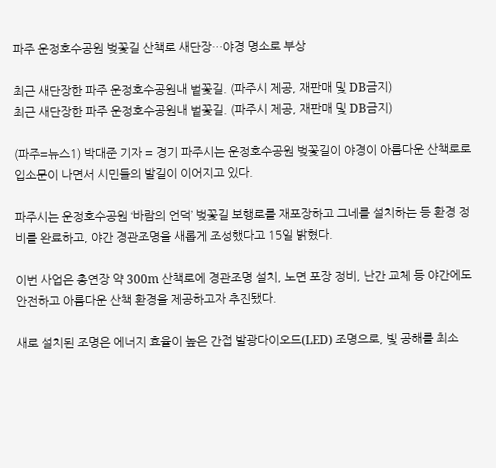파주 운정호수공원 벚꽃길 산책로 새단장…야경 명소로 부상

최근 새단장한 파주 운정호수공원내 벝꽃길. (파주시 제공, 재판매 및 DB금지)
최근 새단장한 파주 운정호수공원내 벝꽃길. (파주시 제공, 재판매 및 DB금지)

(파주=뉴스1) 박대준 기자 = 경기 파주시는 운정호수공원 벚꽃길이 야경이 아름다운 산책로로 입소문이 나면서 시민들의 발길이 이어지고 있다.

파주시는 운정호수공원 ‘바람의 언덕’ 벚꽃길 보행로를 재포장하고 그네를 설치하는 등 환경 정비를 완료하고, 야간 경관조명을 새롭게 조성했다고 15일 밝혔다.

이번 사업은 총연장 약 300m 산책로에 경관조명 설치, 노면 포장 정비, 난간 교체 등 야간에도 안전하고 아름다운 산책 환경을 제공하고자 추진됐다.

새로 설치된 조명은 에너지 효율이 높은 간접 발광다이오드(LED) 조명으로, 빛 공해를 최소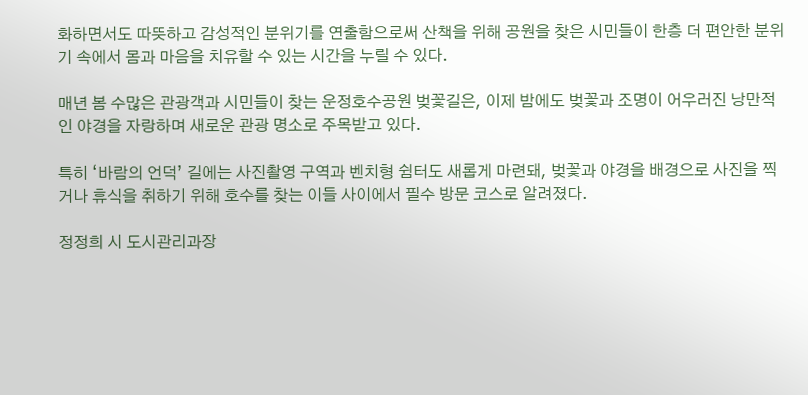화하면서도 따뜻하고 감성적인 분위기를 연출함으로써 산책을 위해 공원을 찾은 시민들이 한층 더 편안한 분위기 속에서 몸과 마음을 치유할 수 있는 시간을 누릴 수 있다.

매년 봄 수많은 관광객과 시민들이 찾는 운정호수공원 벚꽃길은, 이제 밤에도 벚꽃과 조명이 어우러진 낭만적인 야경을 자랑하며 새로운 관광 명소로 주목받고 있다.

특히 ‘바람의 언덕’ 길에는 사진촬영 구역과 벤치형 쉼터도 새롭게 마련돼, 벚꽃과 야경을 배경으로 사진을 찍거나 휴식을 취하기 위해 호수를 찾는 이들 사이에서 필수 방문 코스로 알려졌다.

정정희 시 도시관리과장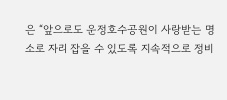은 “앞으로도 운정호수공원이 사랑받는 명소로 자리 잡을 수 있도록 지속적으로 정비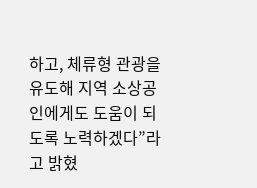하고, 체류형 관광을 유도해 지역 소상공인에게도 도움이 되도록 노력하겠다”라고 밝혔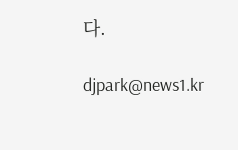다.

djpark@news1.kr